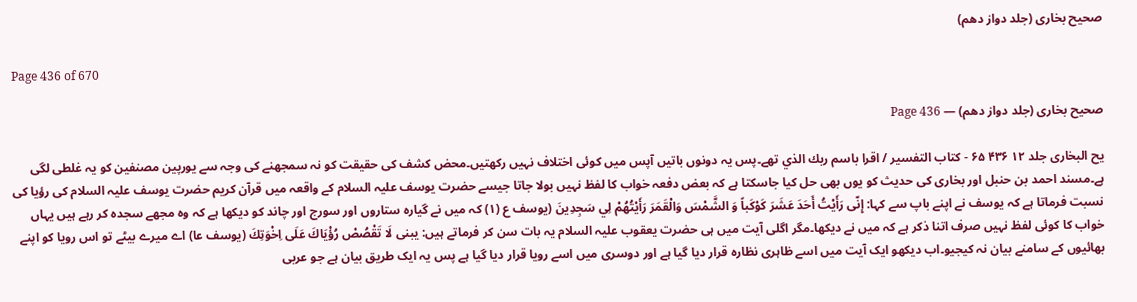صحیح بخاری (جلد دواز دھم)

Page 436 of 670

صحیح بخاری (جلد دواز دھم) — Page 436

یح البخاری جلد ۱۲ ۴۳۶ ۶۵ - کتاب التفسير / اقرا باسم ربك الذي تھے۔پس یہ دونوں باتیں آپس میں کوئی اختلاف نہیں رکھتیں۔محض کشف کی حقیقت کو نہ سمجھنے کی وجہ سے یورپین مصنفین کو یہ غلطی لگی ہے۔مسند احمد بن حنبل اور بخاری کی حدیث کو یوں بھی حل کیا جاسکتا ہے کہ بعض دفعہ خواب کا لفظ نہیں بولا جاتا جیسے حضرت یوسف علیہ السلام کے واقعہ میں قرآن کریم حضرت یوسف علیہ السلام کی رؤیا کی نسبت فرماتا ہے کہ یوسف نے اپنے باپ سے کہا: إِنّى رَأَيْتُ أَحَدَ عَشَرَ كَوْكَباً وَ الشَّمْسَ وَالْقَمَرَ رَأَيْتُهُمْ لِي سَجِدِينَ (یوسف ع (۱) کہ میں نے گیارہ ستاروں اور سورج اور چاند کو دیکھا ہے کہ وہ مجھے سجدہ کر رہے ہیں یہاں خواب کا کوئی لفظ نہیں صرف اتنا ذکر ہے کہ میں نے دیکھا۔مگر اگلی آیت میں ہی حضرت یعقوب علیہ السلام یہ بات سن کر فرماتے ہیں: يبنى لَا تَقْصُصْ رُؤْيَاكَ عَلَى اِخْوَتِكَ (يوسف عا) اے میرے بیٹے تو اس رویا کو اپنے بھائیوں کے سامنے بیان نہ کیجیو۔اب دیکھو ایک آیت میں اسے ظاہری نظارہ قرار دیا گیا ہے اور دوسری میں اسے رویا قرار دیا گیا ہے پس یہ ایک طریق بیان ہے جو عربی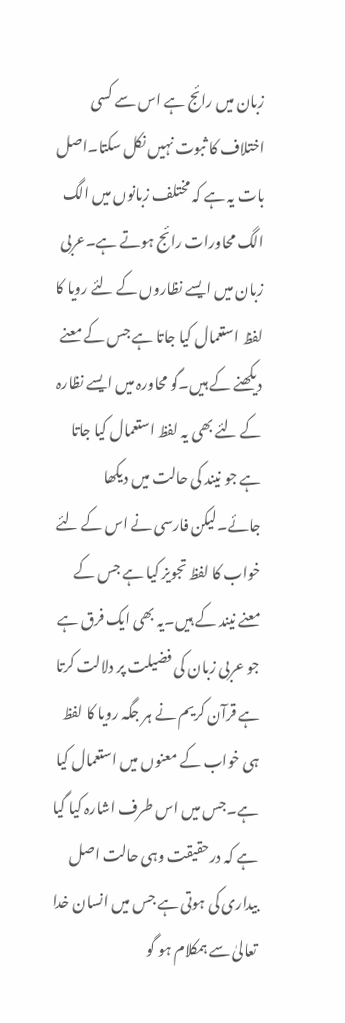زبان میں رائج ہے اس سے کسی اختلاف کا ثبوت نہیں نکل سکتا۔اصل بات یہ ہے کہ مختلف زبانوں میں الگ الگ محاورات رائج ہوتے ہے۔عربی زبان میں ایسے نظاروں کے لئے رویا کا لفظ استعمال کیا جاتا ہے جس کے معنے دیکھنے کے ہیں۔گو محاورہ میں ایسے نظارہ کے لئے بھی یہ لفظ استعمال کیا جاتا ہے جو نیند کی حالت میں دیکھا جائے۔لیکن فارسی نے اس کے لئے خواب کا لفظ تجویز کیا ہے جس کے معنے نیند کے ہیں۔یہ بھی ایک فرق ہے جو عربی زبان کی فضیلت پر دلالت کرتا ہے قرآن کریم نے ہر جگہ رویا کا لفظ ہی خواب کے معنوں میں استعمال کیا ہے۔جس میں اس طرف اشارہ کیا گیا ہے کہ درحقیقت وہی حالت اصل بیداری کی ہوتی ہے جس میں انسان خدا تعالیٰ سے ہمکلام ہو گو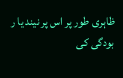ظاہری طور پر اس پر نیند یا ر بودگی کی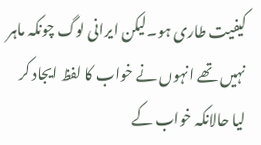کیفیت طاری ہو۔لیکن ایرانی لوگ چونکہ ماہر نہیں تھے انہوں نے خواب کا لفظ ایجاد کر لیا حالانکہ خواب کے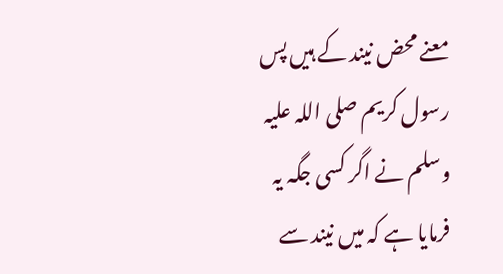معنے محض نیند کے ہیں پس رسول کریم صلی اللہ علیہ وسلم نے اگر کسی جگہ یہ فرمایا ہے کہ میں نیند سے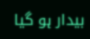بیدار ہو گیا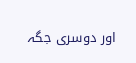اور دوسری جگہ